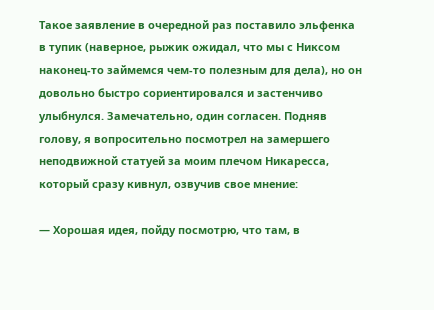Такое заявление в очередной раз поставило эльфенка в тупик (наверное, рыжик ожидал, что мы с Никсом наконец-то займемся чем-то полезным для дела), но он довольно быстро сориентировался и застенчиво улыбнулся. Замечательно, один согласен. Подняв голову, я вопросительно посмотрел на замершего неподвижной статуей за моим плечом Никаресса, который сразу кивнул, озвучив свое мнение:

— Хорошая идея, пойду посмотрю, что там, в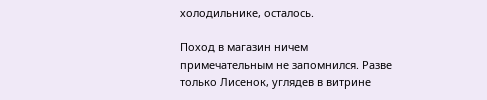холодильнике, осталось.

Поход в магазин ничем примечательным не запомнился. Разве только Лисенок, углядев в витрине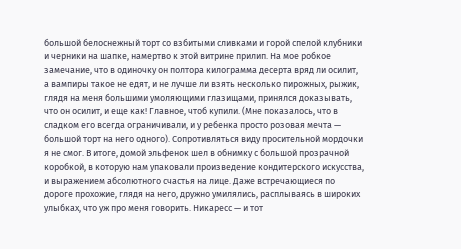большой белоснежный торт со взбитыми сливками и горой спелой клубники и черники на шапке, намертво к этой витрине прилип. На мое робкое замечание, что в одиночку он полтора килограмма десерта вряд ли осилит, а вампиры такое не едят, и не лучше ли взять несколько пирожных, рыжик, глядя на меня большими умоляющими глазищами, принялся доказывать, что он осилит, и еще как! Главное, чтоб купили. (Мне показалось, что в сладком его всегда ограничивали, и у ребенка просто розовая мечта — большой торт на него одного). Сопротивляться виду просительной мордочки я не смог. В итоге, домой эльфенок шел в обнимку с большой прозрачной коробкой, в которую нам упаковали произведение кондитерского искусства, и выражением абсолютного счастья на лице. Даже встречающиеся по дороге прохожие, глядя на него, дружно умилялись, расплываясь в широких улыбках, что уж про меня говорить. Никаресс — и тот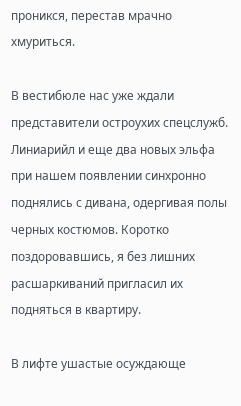проникся, перестав мрачно хмуриться.

В вестибюле нас уже ждали представители остроухих спецслужб. Линиарийл и еще два новых эльфа при нашем появлении синхронно поднялись с дивана, одергивая полы черных костюмов. Коротко поздоровавшись, я без лишних расшаркиваний пригласил их подняться в квартиру.

В лифте ушастые осуждающе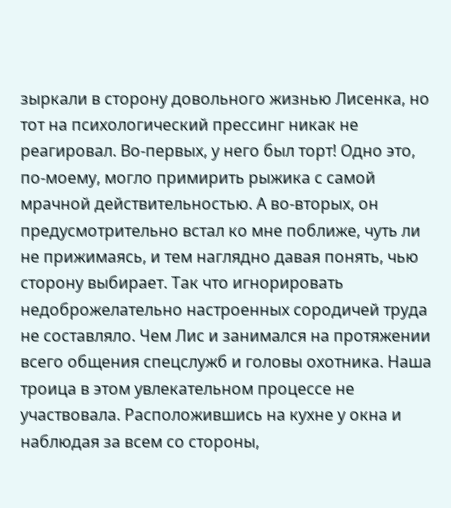зыркали в сторону довольного жизнью Лисенка, но тот на психологический прессинг никак не реагировал. Во-первых, у него был торт! Одно это, по-моему, могло примирить рыжика с самой мрачной действительностью. А во-вторых, он предусмотрительно встал ко мне поближе, чуть ли не прижимаясь, и тем наглядно давая понять, чью сторону выбирает. Так что игнорировать недоброжелательно настроенных сородичей труда не составляло. Чем Лис и занимался на протяжении всего общения спецслужб и головы охотника. Наша троица в этом увлекательном процессе не участвовала. Расположившись на кухне у окна и наблюдая за всем со стороны,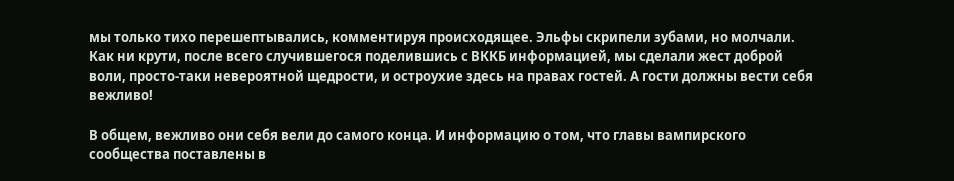мы только тихо перешептывались, комментируя происходящее. Эльфы скрипели зубами, но молчали. Как ни крути, после всего случившегося поделившись с ВККБ информацией, мы сделали жест доброй воли, просто-таки невероятной щедрости, и остроухие здесь на правах гостей. А гости должны вести себя вежливо!

В общем, вежливо они себя вели до самого конца. И информацию о том, что главы вампирского сообщества поставлены в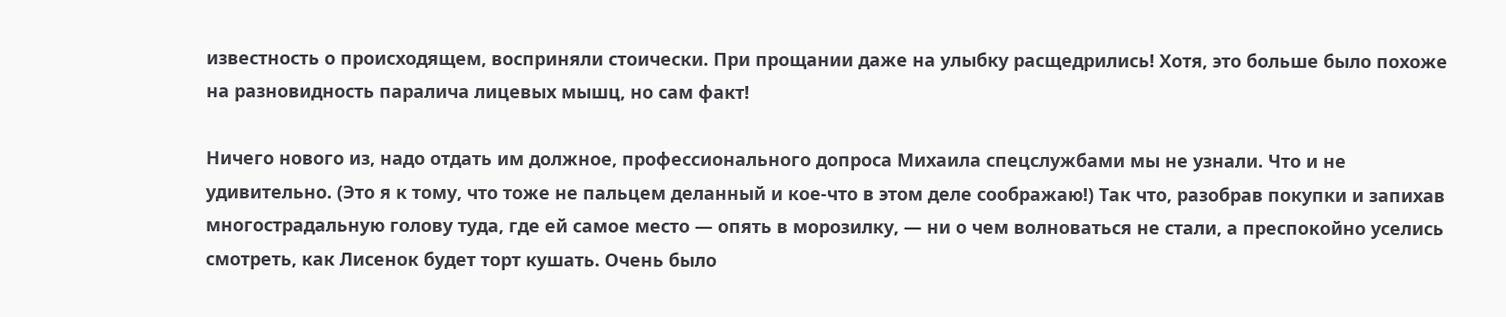известность о происходящем, восприняли стоически. При прощании даже на улыбку расщедрились! Хотя, это больше было похоже на разновидность паралича лицевых мышц, но сам факт!

Ничего нового из, надо отдать им должное, профессионального допроса Михаила спецслужбами мы не узнали. Что и не удивительно. (Это я к тому, что тоже не пальцем деланный и кое-что в этом деле соображаю!) Так что, разобрав покупки и запихав многострадальную голову туда, где ей самое место — опять в морозилку, — ни о чем волноваться не стали, а преспокойно уселись смотреть, как Лисенок будет торт кушать. Очень было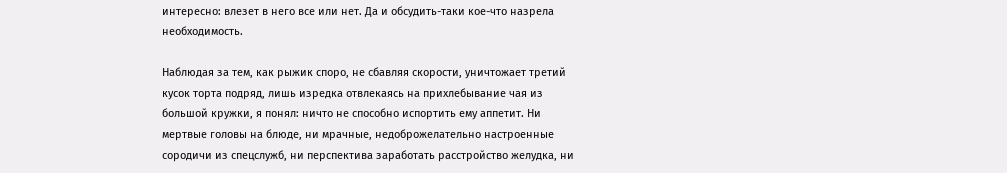интересно: влезет в него все или нет. Да и обсудить-таки кое-что назрела необходимость.

Наблюдая за тем, как рыжик споро, не сбавляя скорости, уничтожает третий кусок торта подряд, лишь изредка отвлекаясь на прихлебывание чая из большой кружки, я понял: ничто не способно испортить ему аппетит. Ни мертвые головы на блюде, ни мрачные, недоброжелательно настроенные сородичи из спецслужб, ни перспектива заработать расстройство желудка, ни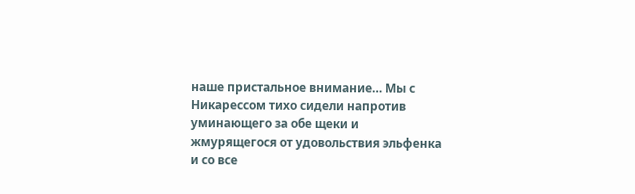наше пристальное внимание… Мы с Никарессом тихо сидели напротив уминающего за обе щеки и жмурящегося от удовольствия эльфенка и со все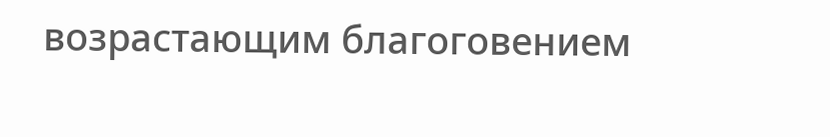возрастающим благоговением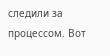следили за процессом. Вот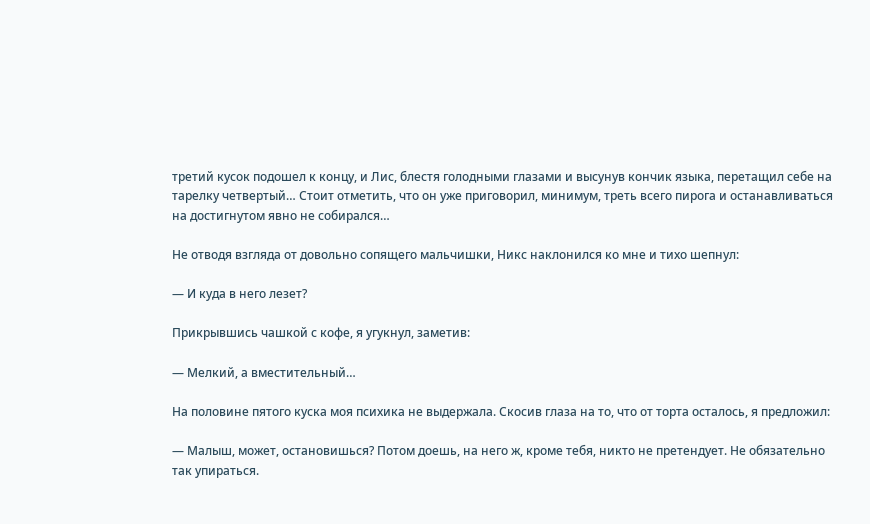третий кусок подошел к концу, и Лис, блестя голодными глазами и высунув кончик языка, перетащил себе на тарелку четвертый… Стоит отметить, что он уже приговорил, минимум, треть всего пирога и останавливаться на достигнутом явно не собирался…

Не отводя взгляда от довольно сопящего мальчишки, Никс наклонился ко мне и тихо шепнул:

— И куда в него лезет?

Прикрывшись чашкой с кофе, я угукнул, заметив:

— Мелкий, а вместительный…

На половине пятого куска моя психика не выдержала. Скосив глаза на то, что от торта осталось, я предложил:

— Малыш, может, остановишься? Потом доешь, на него ж, кроме тебя, никто не претендует. Не обязательно так упираться.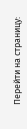Перейти на страницу: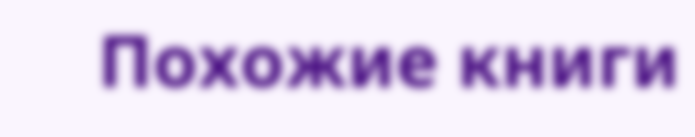Похожие книги